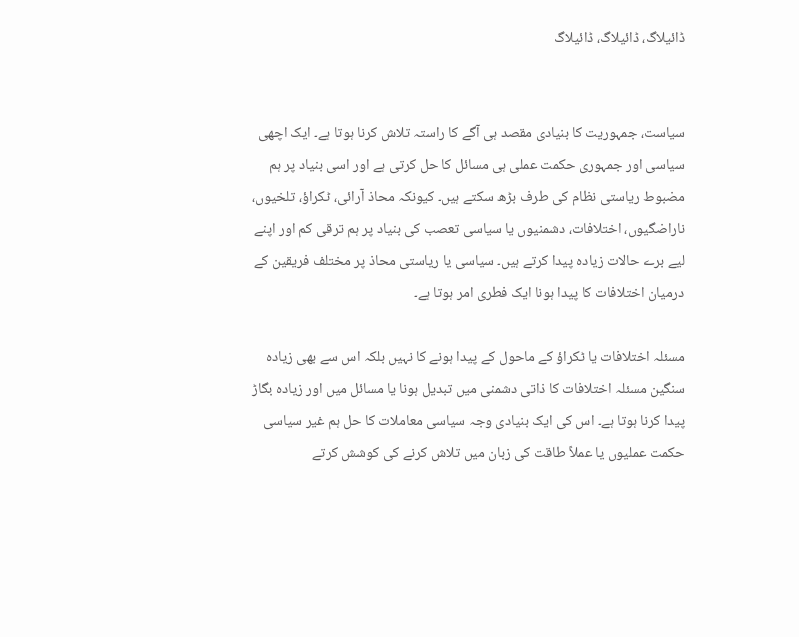ڈائیلاگ، ڈائیلاگ، ڈائیلاگ


سیاست، جمہوریت کا بنیادی مقصد ہی آگے کا راستہ تلاش کرنا ہوتا ہے۔ ایک اچھی سیاسی اور جمہوری حکمت عملی ہی مسائل کا حل کرتی ہے اور اسی بنیاد پر ہم مضبوط ریاستی نظام کی طرف بڑھ سکتے ہیں۔ کیونکہ محاذ آرائی، ٹکراؤ، تلخیوں، ناراضگیوں، اختلافات، دشمنیوں یا سیاسی تعصب کی بنیاد پر ہم ترقی کم اور اپنے لیے برے حالات زیادہ پیدا کرتے ہیں۔ سیاسی یا ریاستی محاذ پر مختلف فریقین کے درمیان اختلافات کا پیدا ہونا ایک فطری امر ہوتا ہے۔

مسئلہ اختلافات یا ٹکراؤ کے ماحول کے پیدا ہونے کا نہیں بلکہ اس سے بھی زیادہ سنگین مسئلہ اختلافات کا ذاتی دشمنی میں تبدیل ہونا یا مسائل میں اور زیادہ بگاڑ پیدا کرنا ہوتا ہے۔ اس کی ایک بنیادی وجہ سیاسی معاملات کا حل ہم غیر سیاسی حکمت عملیوں یا عملاً طاقت کی زبان میں تلاش کرنے کی کوشش کرتے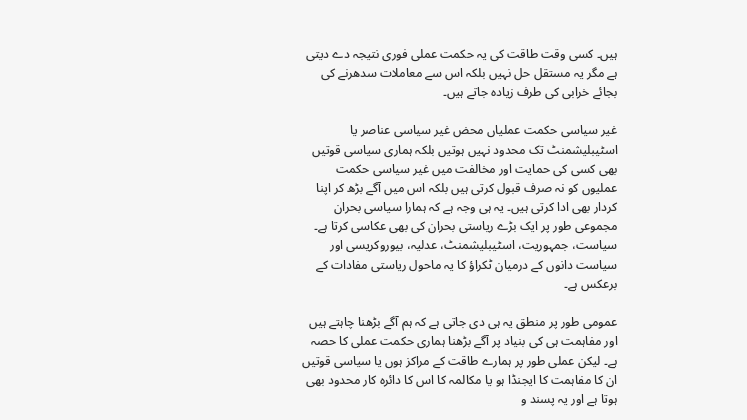ہیں۔ کسی وقت طاقت کی یہ حکمت عملی فوری نتیجہ دے دیتی ہے مگر یہ مستقل حل نہیں بلکہ اس سے معاملات سدھرنے کی بجائے خرابی کی طرف زیادہ جاتے ہیں۔

غیر سیاسی حکمت عملیاں محض غیر سیاسی عناصر یا اسٹیبلیشمنٹ تک محدود نہیں ہوتیں بلکہ ہماری سیاسی قوتیں بھی کسی کی حمایت اور مخالفت میں غیر سیاسی حکمت عملیوں کو نہ صرف قبول کرتی ہیں بلکہ اس میں آگے بڑھ کر اپنا کردار بھی ادا کرتی ہیں۔ یہ ہی وجہ ہے کہ ہمارا سیاسی بحران مجموعی طور پر ایک بڑے ریاستی بحران کی بھی عکاسی کرتا ہے۔ سیاست، جمہوریت، اسٹیبلیشمنٹ، عدلیہ، بیوروکریسی اور سیاست دانوں کے درمیان ٹکراؤ کا یہ ماحول ریاستی مفادات کے برعکس ہے۔

عمومی طور پر منطق یہ ہی دی جاتی ہے کہ ہم آگے بڑھنا چاہتے ہیں اور مفاہمت ہی کی بنیاد پر آگے بڑھنا ہماری حکمت عملی کا حصہ ہے۔ لیکن عملی طور پر ہمارے طاقت کے مراکز ہوں یا سیاسی قوتیں ان کا مفاہمت کا ایجنڈا ہو یا مکالمہ کا اس کا دائرہ کار محدود بھی ہوتا ہے اور یہ پسند و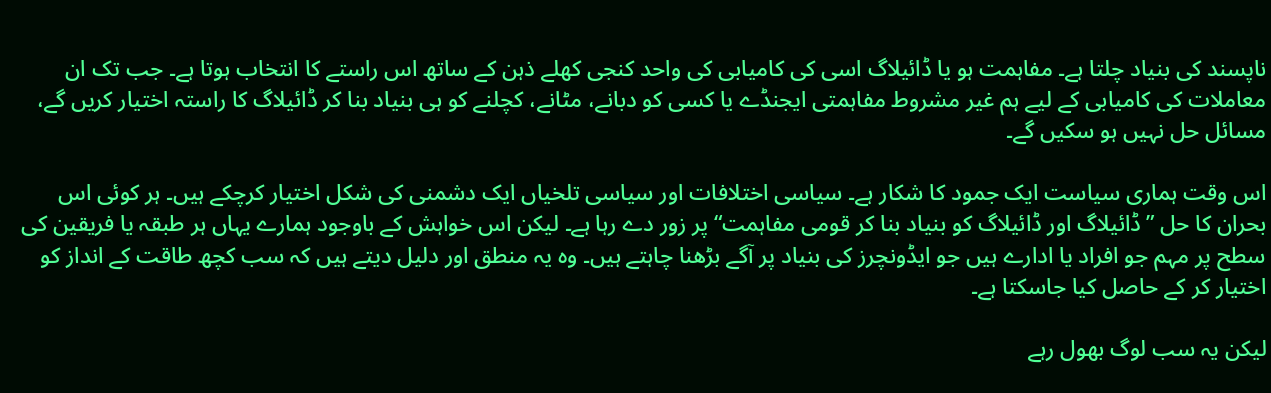ناپسند کی بنیاد چلتا ہے۔ مفاہمت ہو یا ڈائیلاگ اسی کی کامیابی کی واحد کنجی کھلے ذہن کے ساتھ اس راستے کا انتخاب ہوتا ہے۔ جب تک ان معاملات کی کامیابی کے لیے ہم غیر مشروط مفاہمتی ایجنڈے یا کسی کو دبانے، مٹانے، کچلنے کو ہی بنیاد بنا کر ڈائیلاگ کا راستہ اختیار کریں گے، مسائل حل نہیں ہو سکیں گے۔

اس وقت ہماری سیاست ایک جمود کا شکار ہے۔ سیاسی اختلافات اور سیاسی تلخیاں ایک دشمنی کی شکل اختیار کرچکے ہیں۔ ہر کوئی اس بحران کا حل ”ڈائیلاگ اور ڈائیلاگ کو بنیاد بنا کر قومی مفاہمت“ پر زور دے رہا ہے۔ لیکن اس خواہش کے باوجود ہمارے یہاں ہر طبقہ یا فریقین کی سطح پر مہم جو افراد یا ادارے ہیں جو ایڈونچرز کی بنیاد پر آگے بڑھنا چاہتے ہیں۔ وہ یہ منطق اور دلیل دیتے ہیں کہ سب کچھ طاقت کے انداز کو اختیار کر کے حاصل کیا جاسکتا ہے۔

لیکن یہ سب لوگ بھول رہے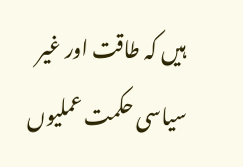ہیں کہ طاقت اور غیر سیاسی حکمت عملیوں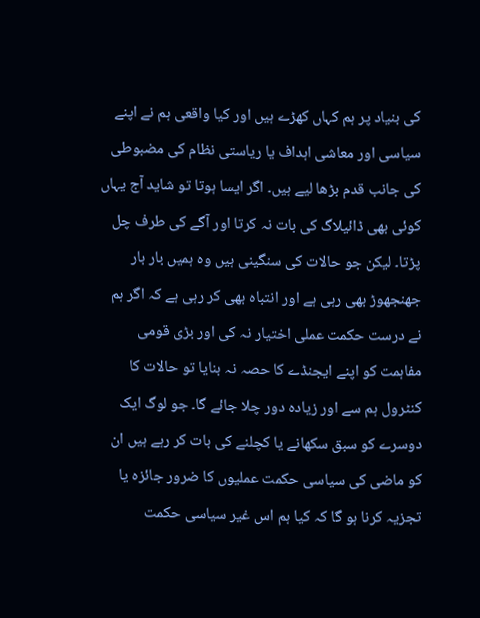کی بنیاد پر ہم کہاں کھڑے ہیں اور کیا واقعی ہم نے اپنے سیاسی اور معاشی اہداف یا ریاستی نظام کی مضبوطی کی جانب قدم بڑھا لیے ہیں۔ اگر ایسا ہوتا تو شاید آج یہاں کوئی بھی ڈائیلاگ کی بات نہ کرتا اور آگے کی طرف چل پڑتا۔ لیکن جو حالات کی سنگینی ہیں وہ ہمیں بار بار جھنجھوڑ بھی رہی ہے اور انتباہ بھی کر رہی ہے کہ اگر ہم نے درست حکمت عملی اختیار نہ کی اور بڑی قومی مفاہمت کو اپنے ایجنڈے کا حصہ نہ بنایا تو حالات کا کنٹرول ہم سے اور زیادہ دور چلا جائے گا۔ جو لوگ ایک دوسرے کو سبق سکھانے یا کچلنے کی بات کر رہے ہیں ان کو ماضی کی سیاسی حکمت عملیوں کا ضرور جائزہ یا تجزیہ کرنا ہو گا کہ کیا ہم اس غیر سیاسی حکمت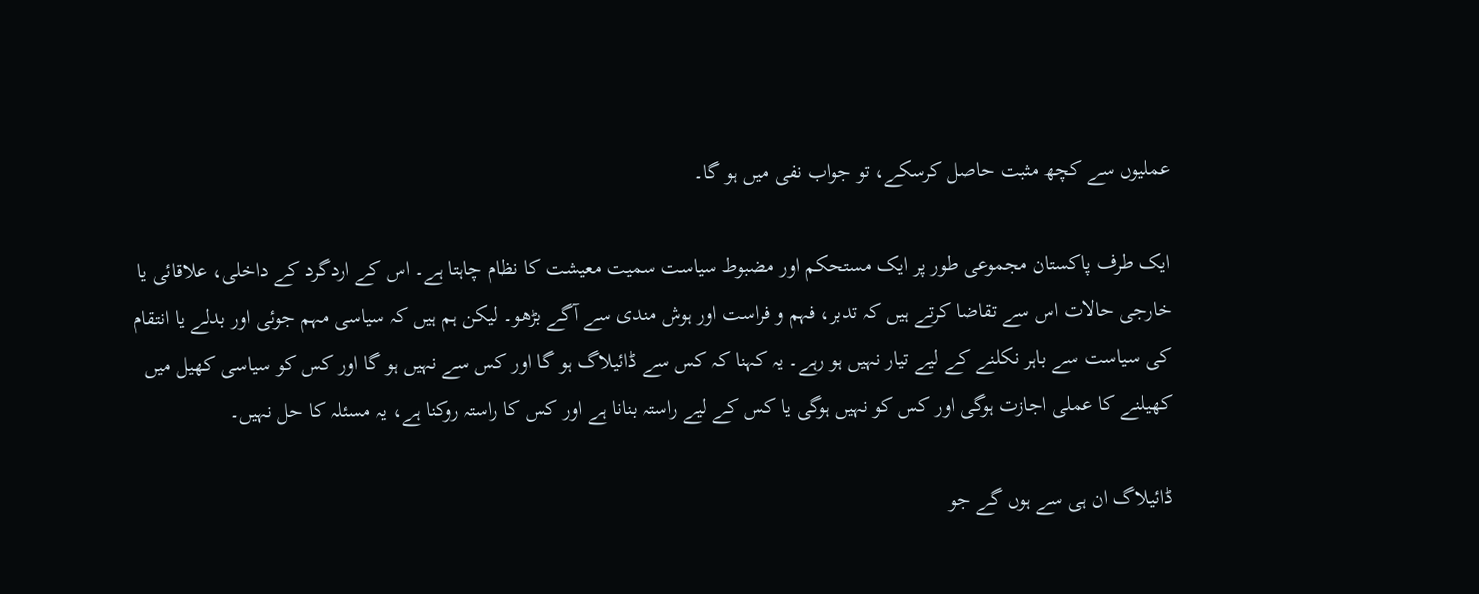عملیوں سے کچھ مثبت حاصل کرسکے، تو جواب نفی میں ہو گا۔

ایک طرف پاکستان مجموعی طور پر ایک مستحکم اور مضبوط سیاست سمیت معیشت کا نظام چاہتا ہے۔ اس کے اردگرد کے داخلی، علاقائی یا خارجی حالات اس سے تقاضا کرتے ہیں کہ تدبر، فہم و فراست اور ہوش مندی سے آگے بڑھو۔ لیکن ہم ہیں کہ سیاسی مہم جوئی اور بدلے یا انتقام کی سیاست سے باہر نکلنے کے لیے تیار نہیں ہو رہے۔ یہ کہنا کہ کس سے ڈائیلاگ ہو گا اور کس سے نہیں ہو گا اور کس کو سیاسی کھیل میں کھیلنے کا عملی اجازت ہوگی اور کس کو نہیں ہوگی یا کس کے لیے راستہ بنانا ہے اور کس کا راستہ روکنا ہے، یہ مسئلہ کا حل نہیں۔

ڈائیلاگ ان ہی سے ہوں گے جو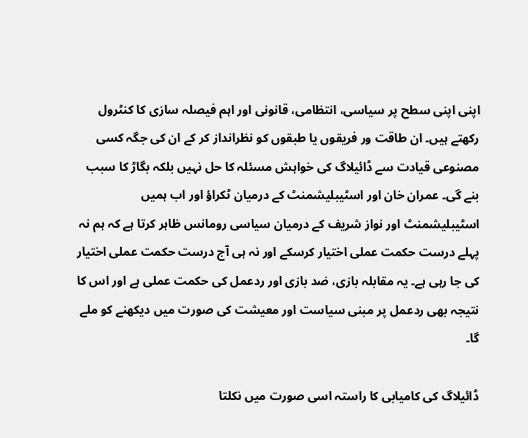اپنی اپنی سطح پر سیاسی، انتظامی، قانونی اور اہم فیصلہ سازی کا کنٹرول رکھتے ہیں۔ ان طاقت ور فریقوں یا طبقوں کو نظرانداز کر کے ان کی جگہ کسی مصنوعی قیادت سے ڈائیلاگ کی خواہش مسئلہ کا حل نہیں بلکہ بگاڑ کا سبب بنے گی۔ عمران خان اور اسٹیبلیشمنٹ کے درمیان ٹکراؤ اور اب ہمیں اسٹیبلیشمنٹ اور نواز شریف کے درمیان سیاسی رومانس ظاہر کرتا ہے کہ ہم نہ پہلے درست حکمت عملی اختیار کرسکے اور نہ ہی آج درست حکمت عملی اختیار کی جا رہی ہے۔ یہ مقابلہ بازی، ضد بازی اور ردعمل کی حکمت عملی ہے اور اس کا نتیجہ بھی ردعمل پر مبنی سیاست اور معیشت کی صورت میں دیکھنے کو ملے گا۔

ڈائیلاگ کی کامیابی کا راستہ اسی صورت میں نکلتا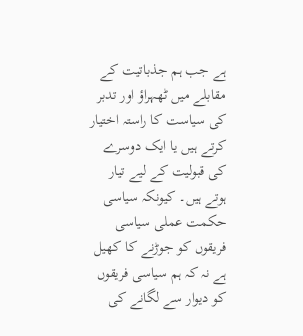ہے جب ہم جذباتیت کے مقابلے میں ٹھہراؤ اور تدبر کی سیاست کا راستہ اختیار کرتے ہیں یا ایک دوسرے کی قبولیت کے لیے تیار ہوتے ہیں۔ کیونکہ سیاسی حکمت عملی سیاسی فریقوں کو جوڑنے کا کھیل ہے نہ کہ ہم سیاسی فریقوں کو دیوار سے لگانے کی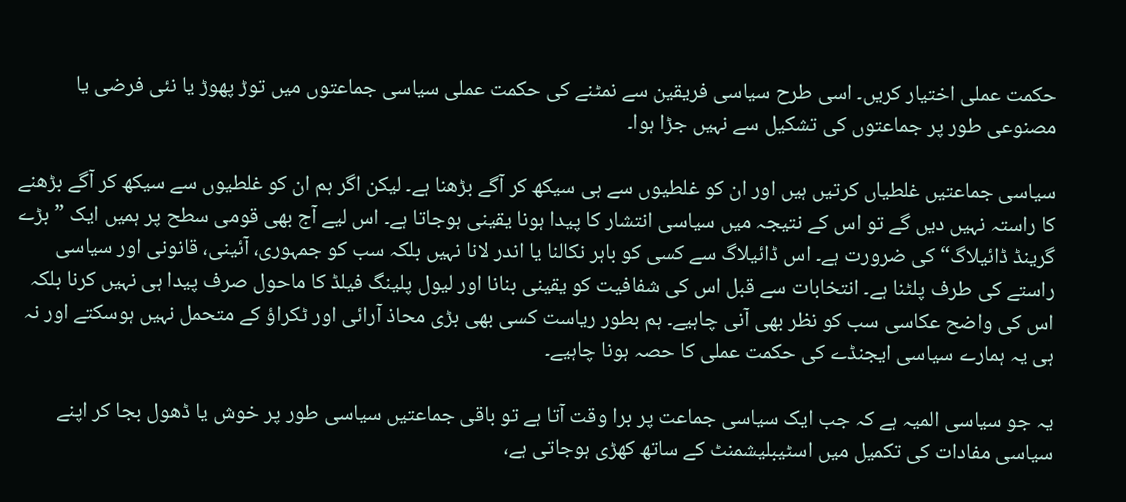حکمت عملی اختیار کریں۔ اسی طرح سیاسی فریقین سے نمٹنے کی حکمت عملی سیاسی جماعتوں میں توڑ پھوڑ یا نئی فرضی یا مصنوعی طور پر جماعتوں کی تشکیل سے نہیں جڑا ہوا۔

سیاسی جماعتیں غلطیاں کرتیں ہیں اور ان کو غلطیوں سے ہی سیکھ کر آگے بڑھنا ہے۔ لیکن اگر ہم ان کو غلطیوں سے سیکھ کر آگے بڑھنے کا راستہ نہیں دیں گے تو اس کے نتیجہ میں سیاسی انتشار کا پیدا ہونا یقینی ہوجاتا ہے۔ اس لیے آج بھی قومی سطح پر ہمیں ایک ”بڑے گرینڈ ڈائیلاگ“ کی ضرورت ہے۔ اس ڈائیلاگ سے کسی کو باہر نکالنا یا اندر لانا نہیں بلکہ سب کو جمہوری، آئینی، قانونی اور سیاسی راستے کی طرف پلٹنا ہے۔ انتخابات سے قبل اس کی شفافیت کو یقینی بنانا اور لیول پلینگ فیلڈ کا ماحول صرف پیدا ہی نہیں کرنا بلکہ اس کی واضح عکاسی سب کو نظر بھی آنی چاہیے۔ ہم بطور ریاست کسی بھی بڑی محاذ آرائی اور ٹکراؤ کے متحمل نہیں ہوسکتے اور نہ ہی یہ ہمارے سیاسی ایجنڈے کی حکمت عملی کا حصہ ہونا چاہیے۔

یہ جو سیاسی المیہ ہے کہ جب ایک سیاسی جماعت پر برا وقت آتا ہے تو باقی جماعتیں سیاسی طور پر خوش یا ڈھول بجا کر اپنے سیاسی مفادات کی تکمیل میں اسٹیبلیشمنٹ کے ساتھ کھڑی ہوجاتی ہے،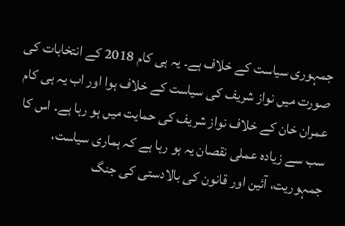جمہوری سیاست کے خلاف ہے۔ یہ ہی کام 2018 کے انتخابات کی صورت میں نواز شریف کی سیاست کے خلاف ہوا اور اب یہ ہی کام عمران خان کے خلاف نواز شریف کی حمایت میں ہو رہا ہے۔ اس کا سب سے زیادہ عملی نقصان یہ ہو رہا ہے کہ ہماری سیاست، جمہوریت، آئین اور قانون کی بالادستی کی جنگ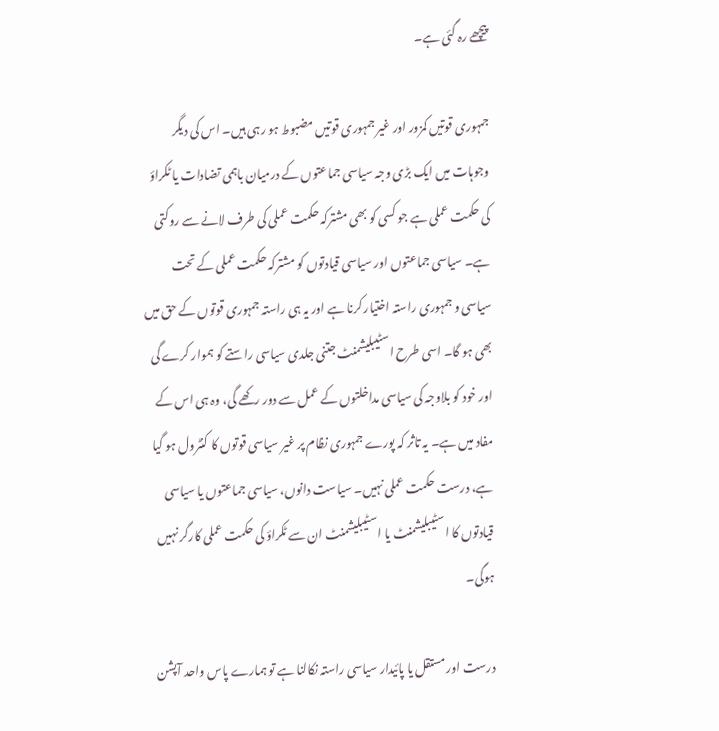پیچھے رہ گئی ہے۔

جمہوری قوتیں کمزور اور غیر جمہوری قوتیں مضبوط ہو رہی ہیں۔ اس کی دیگر وجوہات میں ایک بڑی وجہ سیاسی جماعتوں کے درمیان باہمی تضادات یا ٹکراؤ کی حکمت عملی ہے جو کسی کو بھی مشترکہ حکمت عملی کی طرف لانے سے روکتی ہے۔ سیاسی جماعتوں اور سیاسی قیادتوں کو مشترکہ حکمت عملی کے تحت سیاسی و جمہوری راستہ اختیار کرنا ہے اور یہ ہی راستہ جمہوری قوتوں کے حق میں بھی ہو گا۔ اسی طرح اسٹیبلیشمنٹ جتنی جلدی سیاسی راستے کو ہموار کرے گی اور خود کو بلاوجہ کی سیاسی مداخلتوں کے عمل سے دور رکھے گی، وہ ہی اس کے مفاد میں ہے۔ یہ تاثر کہ پورے جمہوری نظام پر غیر سیاسی قوتوں کا کنٹرول ہو گیا ہے، درست حکمت عملی نہیں۔ سیاست دانوں، سیاسی جماعتوں یا سیاسی قیادتوں کا اسٹیبلیشمنٹ یا اسٹیبلیشمنٹ ان سے ٹکراؤ کی حکمت عملی کارگر نہیں ہوگی۔

درست اور مستقل یا پائیدار سیاسی راستہ نکالنا ہے تو ہمارے پاس واحد آپشن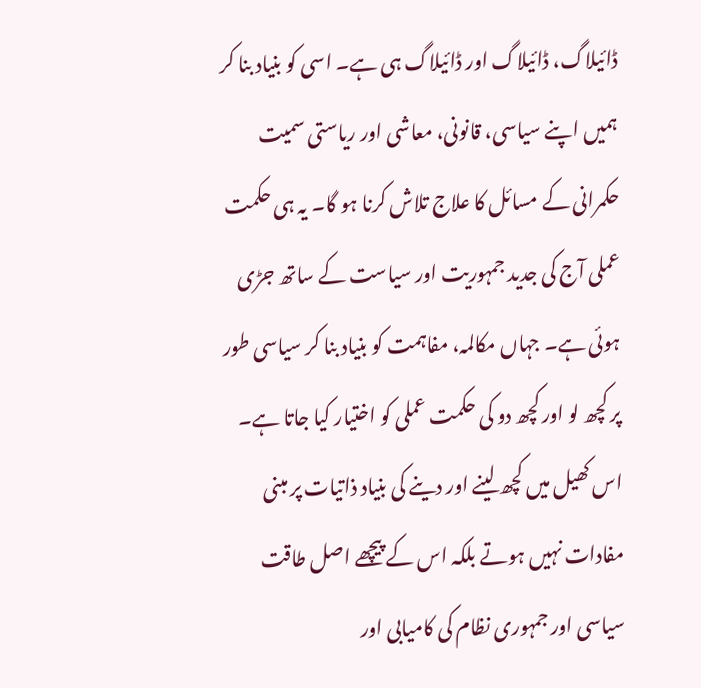ڈائیلاگ، ڈائیلاگ اور ڈائیلاگ ہی ہے۔ اسی کو بنیاد بنا کر ہمیں اپنے سیاسی، قانونی، معاشی اور ریاستی سمیت حکمرانی کے مسائل کا علاج تلاش کرنا ہو گا۔ یہ ہی حکمت عملی آج کی جدید جمہوریت اور سیاست کے ساتھ جڑی ہوئی ہے۔ جہاں مکالمہ، مفاہمت کو بنیاد بنا کر سیاسی طور پر کچھ لو اور کچھ دو کی حکمت عملی کو اختیار کیا جاتا ہے۔ اس کھیل میں کچھ لینے اور دینے کی بنیاد ذاتیات پر مبنی مفادات نہیں ہوتے بلکہ اس کے پیچھے اصل طاقت سیاسی اور جمہوری نظام کی کامیابی اور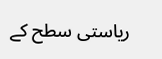ریاستی سطح کے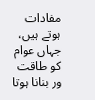مفادات ہوتے ہیں، جہاں عوام کو طاقت ور بنانا ہوتا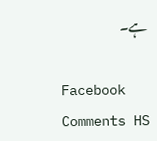ہے۔

Facebook Comments HS